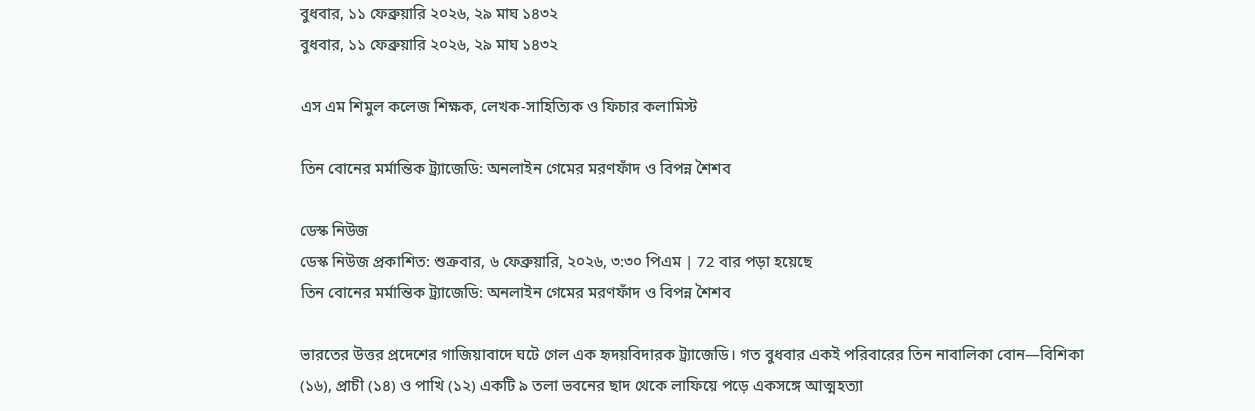বুধবার, ১১ ফেব্রুয়ারি ২০২৬, ২৯ মাঘ ১৪৩২
বুধবার, ১১ ফেব্রুয়ারি ২০২৬, ২৯ মাঘ ১৪৩২

এস এম শিমুল কলেজ শিক্ষক, লেখক-সাহিত্যিক ও ফিচার কলামিস্ট

তিন বোনের মর্মান্তিক ট্র্যাজেডি: অনলাইন গেমের মরণফাঁদ ও বিপন্ন শৈশব

ডেস্ক নিউজ
ডেস্ক নিউজ প্রকাশিত: শুক্রবার, ৬ ফেব্রুয়ারি, ২০২৬, ৩:৩০ পিএম | 72 বার পড়া হয়েছে
তিন বোনের মর্মান্তিক ট্র্যাজেডি: অনলাইন গেমের মরণফাঁদ ও বিপন্ন শৈশব

ভারতের উত্তর প্রদেশের গাজিয়াবাদে ঘটে গেল এক হৃদয়বিদারক ট্র্যাজেডি। গত বুধবার একই পরিবারের তিন নাবালিকা বোন—বিশিকা (১৬), প্রাচী (১৪) ও পাখি (১২) একটি ৯ তলা ভবনের ছাদ থেকে লাফিয়ে পড়ে একসঙ্গে আত্মহত্যা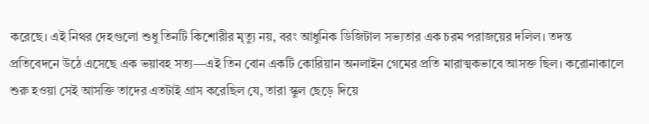করেছে। এই নিথর দেহগুলো শুধু তিনটি কিশোরীর মৃত্যু নয়, বরং আধুনিক ডিজিটাল সভ্যতার এক চরম পরাজয়ের দলিল। তদন্ত প্রতিবেদনে উঠে এসেছে এক ভয়াবহ সত্য—এই তিন বোন একটি কোরিয়ান অনলাইন গেমের প্রতি মারাত্মকভাবে আসক্ত ছিল। করোনাকালে শুরু হওয়া সেই আসক্তি তাদের এতটাই গ্রাস করেছিল যে, তারা স্কুল ছেড়ে দিয়ে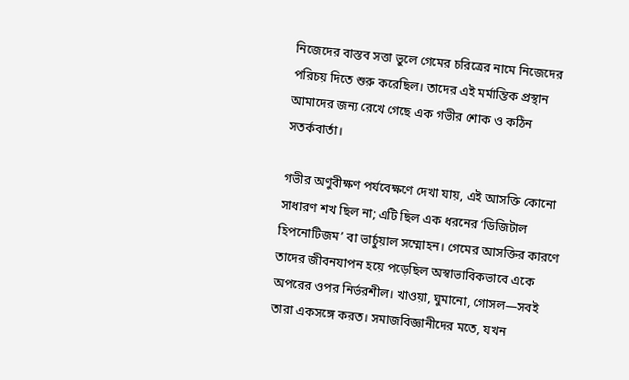নিজেদের বাস্তব সত্তা ভুলে গেমের চরিত্রের নামে নিজেদের পরিচয় দিতে শুরু করেছিল। তাদের এই মর্মান্তিক প্রস্থান আমাদের জন্য রেখে গেছে এক গভীর শোক ও কঠিন সতর্কবার্তা।

গভীর অণুবীক্ষণ পর্যবেক্ষণে দেখা যায়, এই আসক্তি কোনো সাধারণ শখ ছিল না; এটি ছিল এক ধরনের ‘ডিজিটাল হিপনোটিজম’ বা ভার্চুয়াল সম্মোহন। গেমের আসক্তির কারণে তাদের জীবনযাপন হয়ে পড়েছিল অস্বাভাবিকভাবে একে অপরের ওপর নির্ভরশীল। খাওয়া, ঘুমানো, গোসল—সবই তারা একসঙ্গে করত। সমাজবিজ্ঞানীদের মতে, যখন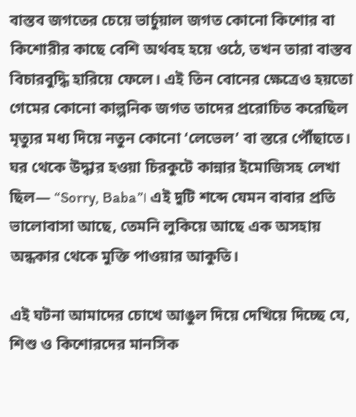বাস্তব জগতের চেয়ে ভার্চুয়াল জগত কোনো কিশোর বা কিশোরীর কাছে বেশি অর্থবহ হয়ে ওঠে, তখন তারা বাস্তব বিচারবুদ্ধি হারিয়ে ফেলে। এই তিন বোনের ক্ষেত্রেও হয়তো গেমের কোনো কাল্পনিক জগত তাদের প্ররোচিত করেছিল মৃত্যুর মধ্য দিয়ে নতুন কোনো ‘লেভেল’ বা স্তরে পৌঁছাতে। ঘর থেকে উদ্ধার হওয়া চিরকুটে কান্নার ইমোজিসহ লেখা ছিল— “Sorry, Baba”। এই দুটি শব্দে যেমন বাবার প্রতি ভালোবাসা আছে, তেমনি লুকিয়ে আছে এক অসহায় অন্ধকার থেকে মুক্তি পাওয়ার আকুতি।

এই ঘটনা আমাদের চোখে আঙুল দিয়ে দেখিয়ে দিচ্ছে যে, শিশু ও কিশোরদের মানসিক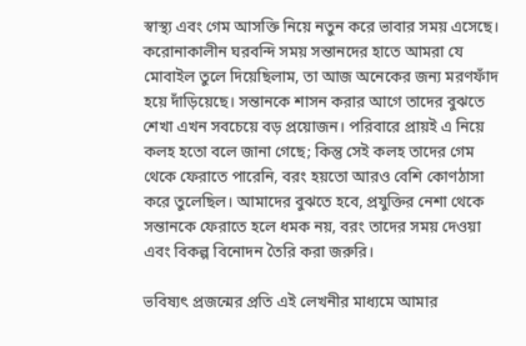স্বাস্থ্য এবং গেম আসক্তি নিয়ে নতুন করে ভাবার সময় এসেছে। করোনাকালীন ঘরবন্দি সময় সন্তানদের হাতে আমরা যে মোবাইল তুলে দিয়েছিলাম, তা আজ অনেকের জন্য মরণফাঁদ হয়ে দাঁড়িয়েছে। সন্তানকে শাসন করার আগে তাদের বুঝতে শেখা এখন সবচেয়ে বড় প্রয়োজন। পরিবারে প্রায়ই এ নিয়ে কলহ হতো বলে জানা গেছে; কিন্তু সেই কলহ তাদের গেম থেকে ফেরাতে পারেনি, বরং হয়তো আরও বেশি কোণঠাসা করে তুলেছিল। আমাদের বুঝতে হবে, প্রযুক্তির নেশা থেকে সন্তানকে ফেরাতে হলে ধমক নয়, বরং তাদের সময় দেওয়া এবং বিকল্প বিনোদন তৈরি করা জরুরি।

ভবিষ্যৎ প্রজন্মের প্রতি এই লেখনীর মাধ্যমে আমার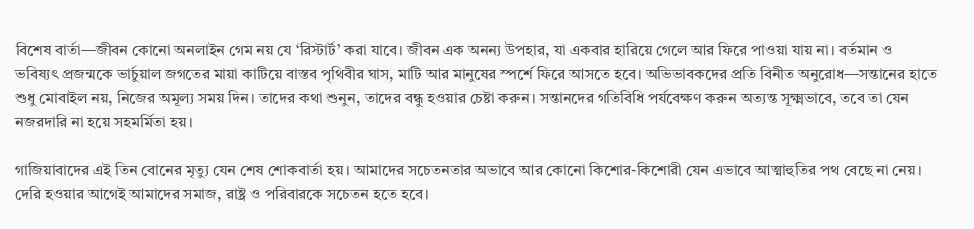বিশেষ বার্তা—জীবন কোনো অনলাইন গেম নয় যে ‘রিস্টার্ট’ করা যাবে। জীবন এক অনন্য উপহার, যা একবার হারিয়ে গেলে আর ফিরে পাওয়া যায় না। বর্তমান ও ভবিষ্যৎ প্রজন্মকে ভার্চুয়াল জগতের মায়া কাটিয়ে বাস্তব পৃথিবীর ঘাস, মাটি আর মানুষের স্পর্শে ফিরে আসতে হবে। অভিভাবকদের প্রতি বিনীত অনুরোধ—সন্তানের হাতে শুধু মোবাইল নয়, নিজের অমূল্য সময় দিন। তাদের কথা শুনুন, তাদের বন্ধু হওয়ার চেষ্টা করুন। সন্তানদের গতিবিধি পর্যবেক্ষণ করুন অত্যন্ত সূক্ষ্মভাবে, তবে তা যেন নজরদারি না হয়ে সহমর্মিতা হয়।

গাজিয়াবাদের এই তিন বোনের মৃত্যু যেন শেষ শোকবার্তা হয়। আমাদের সচেতনতার অভাবে আর কোনো কিশোর-কিশোরী যেন এভাবে আত্মাহুতির পথ বেছে না নেয়। দেরি হওয়ার আগেই আমাদের সমাজ, রাষ্ট্র ও পরিবারকে সচেতন হতে হবে।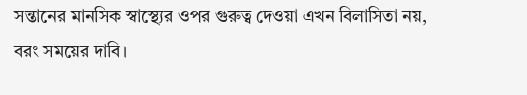সন্তানের মানসিক স্বাস্থ্যের ওপর গুরুত্ব দেওয়া এখন বিলাসিতা নয়, বরং সময়ের দাবি।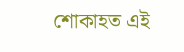শোকাহত এই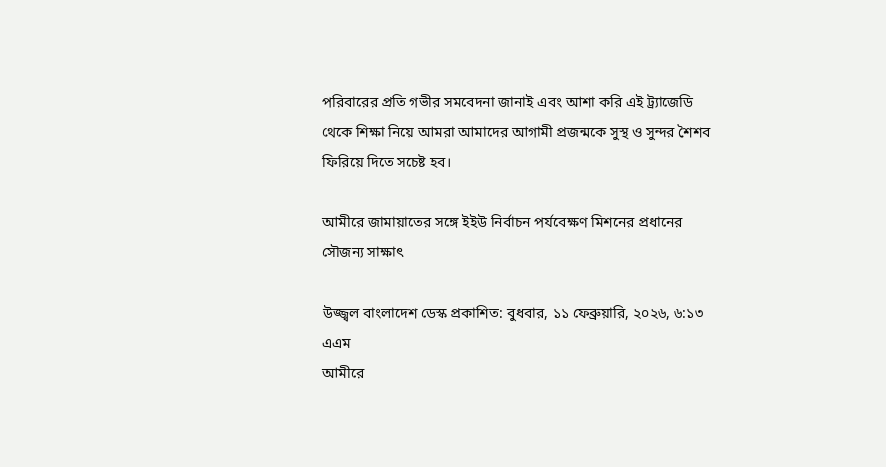পরিবারের প্রতি গভীর সমবেদনা জানাই এবং আশা করি এই ট্র্যাজেডি থেকে শিক্ষা নিয়ে আমরা আমাদের আগামী প্রজন্মকে সুস্থ ও সুন্দর শৈশব ফিরিয়ে দিতে সচেষ্ট হব।

আমীরে জামায়াতের সঙ্গে ইইউ নির্বাচন পর্যবেক্ষণ মিশনের প্রধানের সৌজন্য সাক্ষাৎ

উজ্জ্বল বাংলাদেশ ডেস্ক প্রকাশিত: বুধবার, ১১ ফেব্রুয়ারি, ২০২৬, ৬:১৩ এএম
আমীরে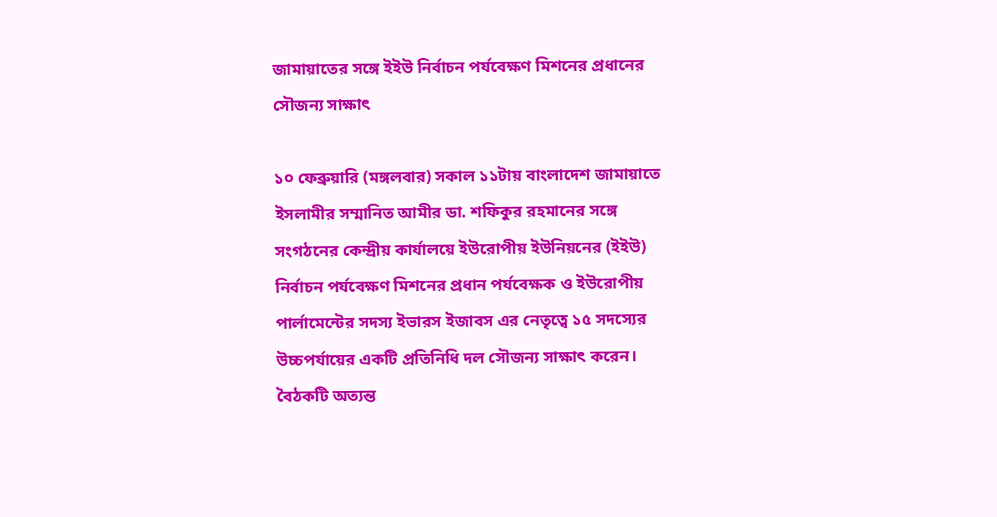জামায়াতের সঙ্গে ইইউ নির্বাচন পর্যবেক্ষণ মিশনের প্রধানের সৌজন্য সাক্ষাৎ

১০ ফেব্রুয়ারি (মঙ্গলবার) সকাল ১১টায় বাংলাদেশ জামায়াতে ইসলামীর সম্মানিত আমীর ডা. শফিকুর রহমানের সঙ্গে সংগঠনের কেন্দ্রীয় কার্যালয়ে ইউরোপীয় ইউনিয়নের (ইইউ) নির্বাচন পর্যবেক্ষণ মিশনের প্রধান পর্যবেক্ষক ও ইউরোপীয় পার্লামেন্টের সদস্য ইভারস ইজাবস এর নেতৃত্বে ১৫ সদস্যের উচ্চপর্যায়ের একটি প্রতিনিধি দল সৌজন্য সাক্ষাৎ করেন।
বৈঠকটি অত্যন্ত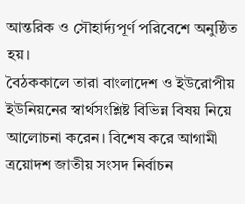আন্তরিক ও সৌহার্দ্যপূর্ণ পরিবেশে অনুষ্ঠিত হয়।
বৈঠককালে তারা বাংলাদেশ ও ইউরোপীয় ইউনিয়নের স্বার্থসংশ্লিষ্ট বিভিন্ন বিষয় নিয়ে আলোচনা করেন। বিশেষ করে আগামী ত্রয়োদশ জাতীয় সংসদ নির্বাচন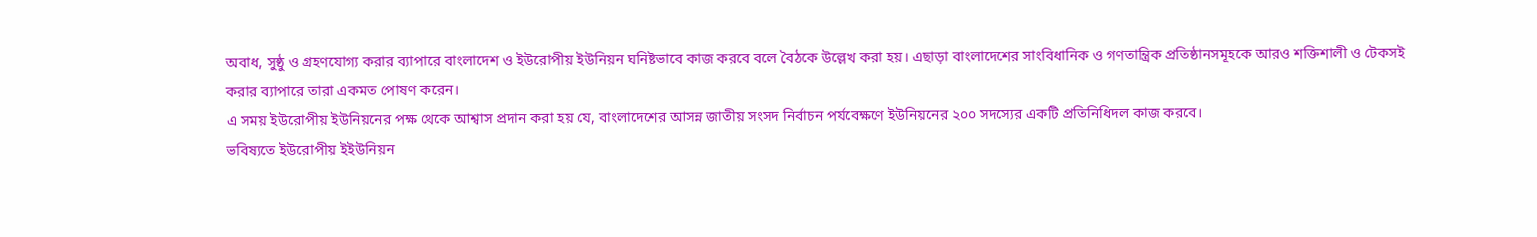অবাধ, সুষ্ঠু ও গ্রহণযোগ্য করার ব্যাপারে বাংলাদেশ ও ইউরোপীয় ইউনিয়ন ঘনিষ্টভাবে কাজ করবে বলে বৈঠকে উল্লেখ করা হয়। এছাড়া বাংলাদেশের সাংবিধানিক ও গণতান্ত্রিক প্রতিষ্ঠানসমূহকে আরও শক্তিশালী ও টেকসই করার ব্যাপারে তারা একমত পোষণ করেন।
এ সময় ইউরোপীয় ইউনিয়নের পক্ষ থেকে আশ্বাস প্রদান করা হয় যে, বাংলাদেশের আসন্ন জাতীয় সংসদ নির্বাচন পর্যবেক্ষণে ইউনিয়নের ২০০ সদস্যের একটি প্রতিনিধিদল কাজ করবে।
ভবিষ্যতে ইউরোপীয় ইইউনিয়ন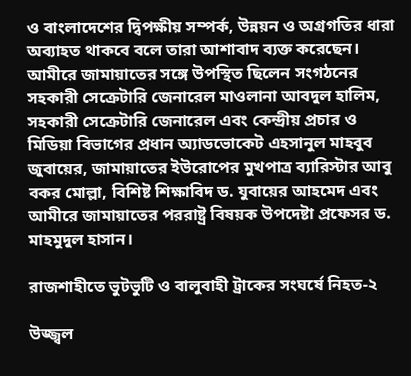ও বাংলাদেশের দ্বিপক্ষীয় সম্পর্ক, উন্নয়ন ও অগ্রগতির ধারা অব্যাহত থাকবে বলে তারা আশাবাদ ব্যক্ত করেছেন।
আমীরে জামায়াতের সঙ্গে উপস্থিত ছিলেন সংগঠনের সহকারী সেক্রেটারি জেনারেল মাওলানা আবদুল হালিম, সহকারী সেক্রেটারি জেনারেল এবং কেন্দ্রীয় প্রচার ও মিডিয়া বিভাগের প্রধান অ্যাডভোকেট এহসানুল মাহবুব জুবায়ের, জামায়াতের ইউরোপের মুখপাত্র ব্যারিস্টার আবু বকর মোল্লা, বিশিষ্ট শিক্ষাবিদ ড. যুবায়ের আহমেদ এবং আমীরে জামায়াতের পররাষ্ট্র বিষয়ক উপদেষ্টা প্রফেসর ড. মাহমুদুল হাসান।

রাজশাহীতে ভুটভুটি ও বালুবাহী ট্রাকের সংঘর্ষে নিহত-২

উজ্জ্বল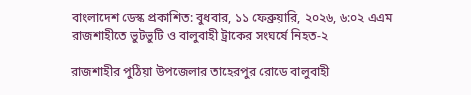বাংলাদেশ ডেস্ক প্রকাশিত: বুধবার, ১১ ফেব্রুয়ারি, ২০২৬, ৬:০২ এএম
রাজশাহীতে ভুটভুটি ও বালুবাহী ট্রাকের সংঘর্ষে নিহত-২

রাজশাহীর পুঠিয়া উপজেলার তাহেরপুর রোডে বালুবাহী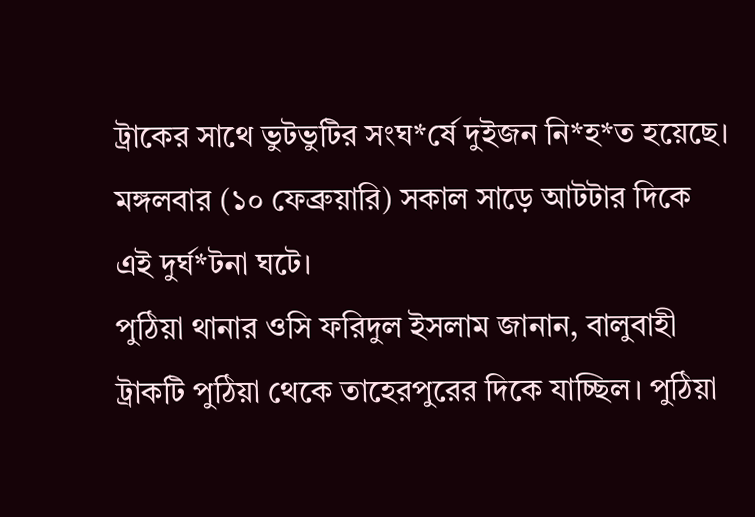ট্রাকের সাথে ভুটভুটির সংঘ*র্ষে দুইজন নি*হ*ত হয়েছে। মঙ্গলবার (১০ ফেব্রুয়ারি) সকাল সাড়ে আটটার দিকে এই দুর্ঘ*টনা ঘটে।
পুঠিয়া থানার ওসি ফরিদুল ইসলাম জানান, বালুবাহী ট্রাকটি পুঠিয়া থেকে তাহেরপুরের দিকে যাচ্ছিল। পুঠিয়া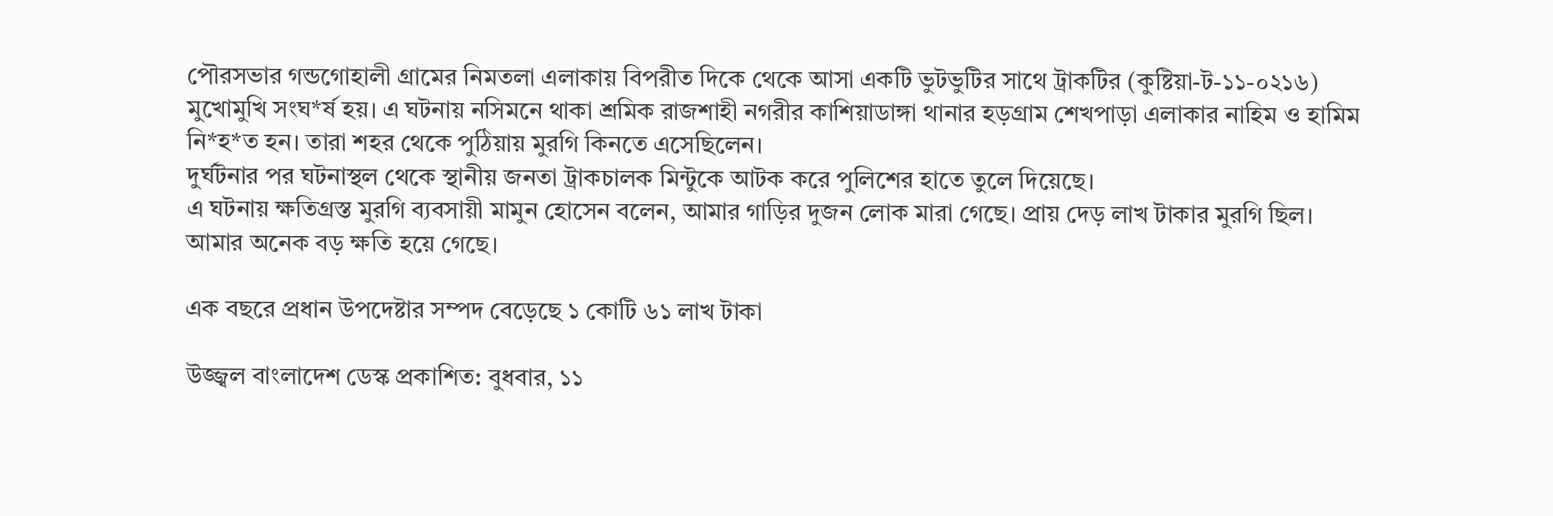পৌরসভার গন্ডগোহালী গ্রামের নিমতলা এলাকায় বিপরীত দিকে থেকে আসা একটি ভুটভুটির সাথে ট্রাকটির (কুষ্টিয়া-ট-১১-০২১৬) মুখোমুখি সংঘ*র্ষ হয়। এ ঘটনায় নসিমনে থাকা শ্রমিক রাজশাহী নগরীর কাশিয়াডাঙ্গা থানার হড়গ্রাম শেখপাড়া এলাকার নাহিম ও হামিম নি*হ*ত হন। তারা শহর থেকে পুঠিয়ায় মুরগি কিনতে এসেছিলেন।
দুর্ঘটনার পর ঘটনাস্থল থেকে স্থানীয় জনতা ট্রাকচালক মিন্টুকে আটক করে পুলিশের হাতে তুলে দিয়েছে।
এ ঘটনায় ক্ষতিগ্রস্ত মুরগি ব্যবসায়ী মামুন হোসেন বলেন, আমার গাড়ির দুজন লোক মারা গেছে। প্রায় দেড় লাখ টাকার মুরগি ছিল। আমার অনেক বড় ক্ষতি হয়ে গেছে।

এক বছরে প্রধান উপদেষ্টার সম্পদ বেড়েছে ১ কোটি ৬১ লাখ টাকা

উজ্জ্বল বাংলাদেশ ডেস্ক প্রকাশিত: বুধবার, ১১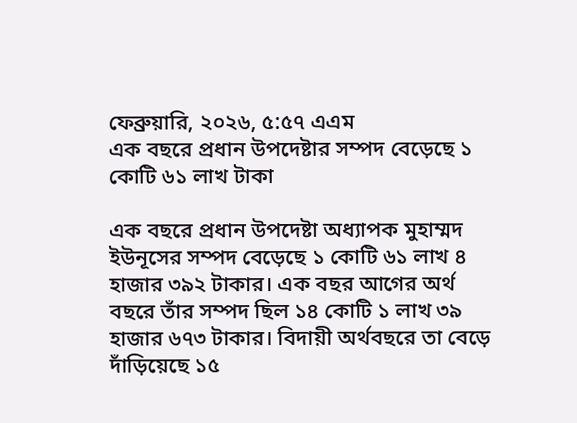ফেব্রুয়ারি, ২০২৬, ৫:৫৭ এএম
এক বছরে প্রধান উপদেষ্টার সম্পদ বেড়েছে ১ কোটি ৬১ লাখ টাকা

এক বছরে প্রধান উপদেষ্টা অধ্যাপক মুহাম্মদ ইউনূসের সম্পদ বেড়েছে ১ কোটি ৬১ লাখ ৪ হাজার ৩৯২ টাকার। এক বছর আগের অর্থ বছরে তাঁর সম্পদ ছিল ১৪ কোটি ১ লাখ ৩৯ হাজার ৬৭৩ টাকার। বিদায়ী অর্থবছরে তা বেড়ে দাঁড়িয়েছে ১৫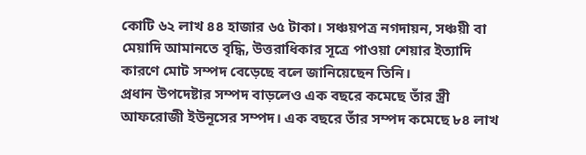কোটি ৬২ লাখ ৪৪ হাজার ৬৫ টাকা। সঞ্চয়পত্র নগদায়ন, সঞ্চয়ী বা মেয়াদি আমানতে বৃদ্ধি, উত্তরাধিকার সূত্রে পাওয়া শেয়ার ইত্যাদি কারণে মোট সম্পদ বেড়েছে বলে জানিয়েছেন তিনি।
প্রধান উপদেষ্টার সম্পদ বাড়লেও এক বছরে কমেছে তাঁর স্ত্রী আফরোজী ইউনূসের সম্পদ। এক বছরে তাঁর সম্পদ কমেছে ৮৪ লাখ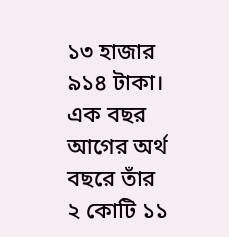১৩ হাজার ৯১৪ টাকা। এক বছর আগের অর্থ বছরে তাঁর ২ কোটি ১১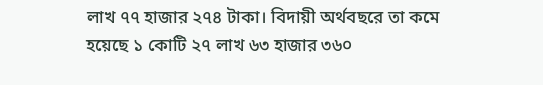লাখ ৭৭ হাজার ২৭৪ টাকা। বিদায়ী অর্থবছরে তা কমে হয়েছে ১ কোটি ২৭ লাখ ৬৩ হাজার ৩৬০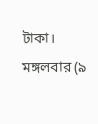টাকা।
মঙ্গলবার (৯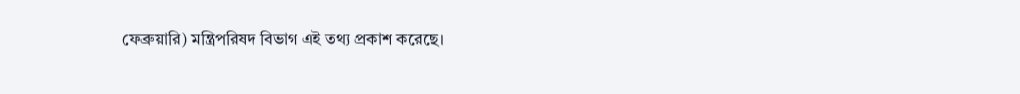ফেব্রুয়ারি) মন্ত্রিপরিষদ বিভাগ এই তথ্য প্রকাশ করেছে।